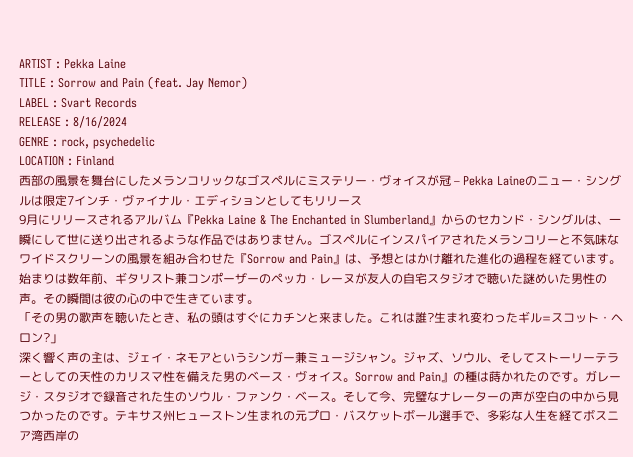ARTIST : Pekka Laine
TITLE : Sorrow and Pain (feat. Jay Nemor)
LABEL : Svart Records
RELEASE : 8/16/2024
GENRE : rock, psychedelic
LOCATION : Finland
西部の風景を舞台にしたメランコリックなゴスペルにミステリー・ヴォイスが冠 – Pekka Laineのニュー・シングルは限定7インチ・ヴァイナル・エディションとしてもリリース
9月にリリースされるアルバム『Pekka Laine & The Enchanted in Slumberland』からのセカンド・シングルは、一瞬にして世に送り出されるような作品ではありません。ゴスペルにインスパイアされたメランコリーと不気味なワイドスクリーンの風景を組み合わせた『Sorrow and Pain』は、予想とはかけ離れた進化の過程を経ています。始まりは数年前、ギタリスト兼コンポーザーのペッカ・レーヌが友人の自宅スタジオで聴いた謎めいた男性の声。その瞬間は彼の心の中で生きています。
「その男の歌声を聴いたとき、私の頭はすぐにカチンと来ました。これは誰?生まれ変わったギル=スコット・ヘロン?」
深く響く声の主は、ジェイ・ネモアというシンガー兼ミュージシャン。ジャズ、ソウル、そしてストーリーテラーとしての天性のカリスマ性を備えた男のベース・ヴォイス。Sorrow and Pain』の種は蒔かれたのです。ガレージ・スタジオで録音された生のソウル・ファンク・ベース。そして今、完璧なナレーターの声が空白の中から見つかったのです。テキサス州ヒューストン生まれの元プロ・バスケットボール選手で、多彩な人生を経てボスニア湾西岸の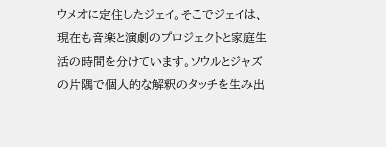ウメオに定住したジェイ。そこでジェイは、現在も音楽と演劇のプロジェクトと家庭生活の時間を分けています。ソウルとジャズの片隅で個人的な解釈のタッチを生み出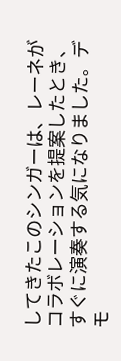してきたこのシンガーは、レーネがコラボレーションを提案したとき、すぐに演奏する気になりました。デモ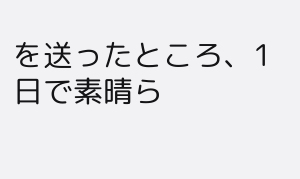を送ったところ、1日で素晴ら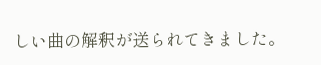しい曲の解釈が送られてきました。